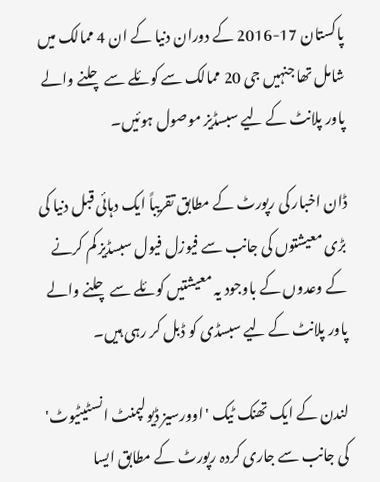پاکستان 17-2016 کے دوران دنیا کے ان 4 ممالک میں شامل تھا جنہیں جی 20 ممالک سے کوئلے سے چلنے والے پاور پلانٹ کے لیے سبسڈیز موصول ہوئیں۔

ڈان اخبار کی رپورٹ کے مطابق تقریباً ایک دہائی قبل دنیا کی بڑی معیشتوں کی جانب سے فیوزل فیول سبسڈیز کم کرنے کے وعدوں کے باوجود یہ معیشتیں کوئلے سے چلنے والے پاور پلانٹ کے لیے سبسڈی کو ڈبل کر رہی ہیں۔

لندن کے ایک تھنک ٹیک 'اوورسیز ڈیولپمنٹ انسٹیٹیوٹ' کی جانب سے جاری کردہ رپورٹ کے مطابق ایسا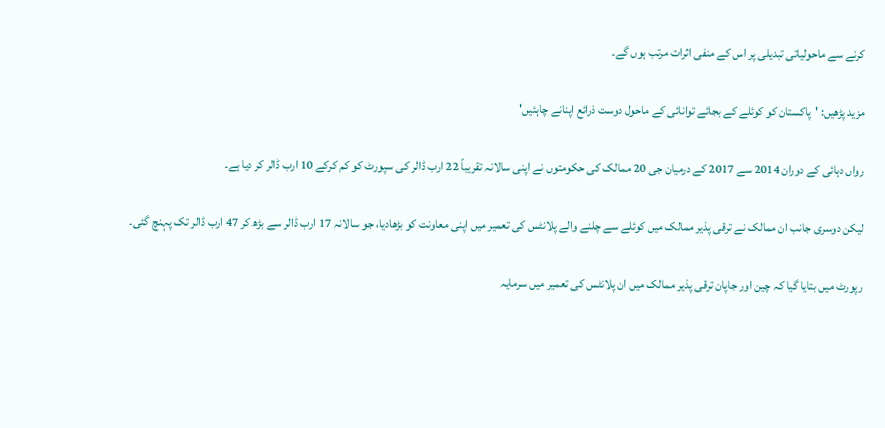کرنے سے ماحولیاتی تبدیلی پر اس کے منفی اثرات مرتب ہوں گے۔

مزید پڑھیں: 'پاکستان کو کوئلے کے بجائے توانائی کے ماحول دوست ذرائع اپنانے چاہئیں'

رواں دہائی کے دوران 2014 سے 2017 کے درمیان جی 20 ممالک کی حکومتوں نے اپنی سالانہ تقریباً 22 ارب ڈالر کی سپورٹ کو کم کرکے 10 ارب ڈالر کر دیا ہے۔

لیکن دوسری جانب ان ممالک نے ترقی پذیر ممالک میں کوئلے سے چلنے والے پلانٹس کی تعمیر میں اپنی معاونت کو بڑھادیا، جو سالانہ 17 ارب ڈالر سے بڑھ کر 47 ارب ڈالر تک پہنچ گئی۔

رپورٹ میں بتایا گیا کہ چین اور جاپان ترقی پذیر ممالک میں ان پلانٹس کی تعمیر میں سرمایہ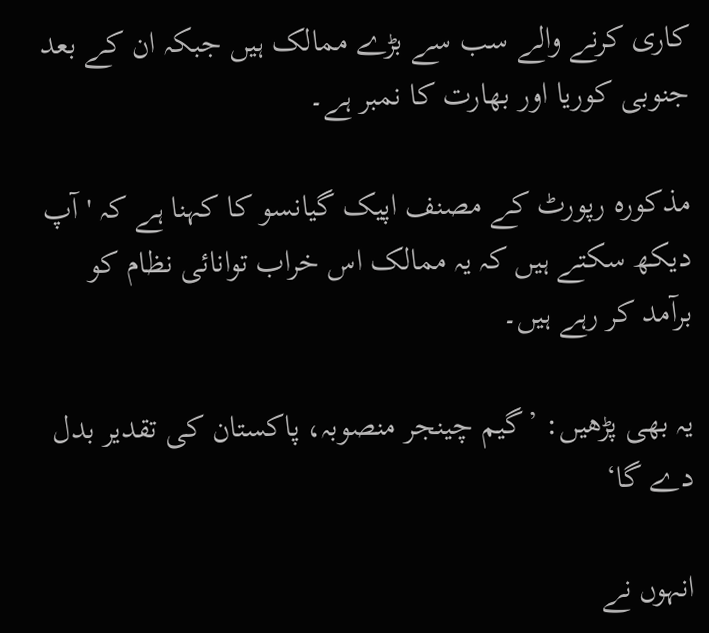کاری کرنے والے سب سے بڑے ممالک ہیں جبکہ ان کے بعد جنوبی کوریا اور بھارت کا نمبر ہے۔

مذکورہ رپورٹ کے مصنف اپیک گیانسو کا کہنا ہے کہ 'آپ دیکھ سکتے ہیں کہ یہ ممالک اس خراب توانائی نظام کو برآمد کر رہے ہیں۔

یہ بھی پڑھیں: ’گیم چینجر منصوبہ، پاکستان کی تقدیر بدل دے گا‘

انہوں نے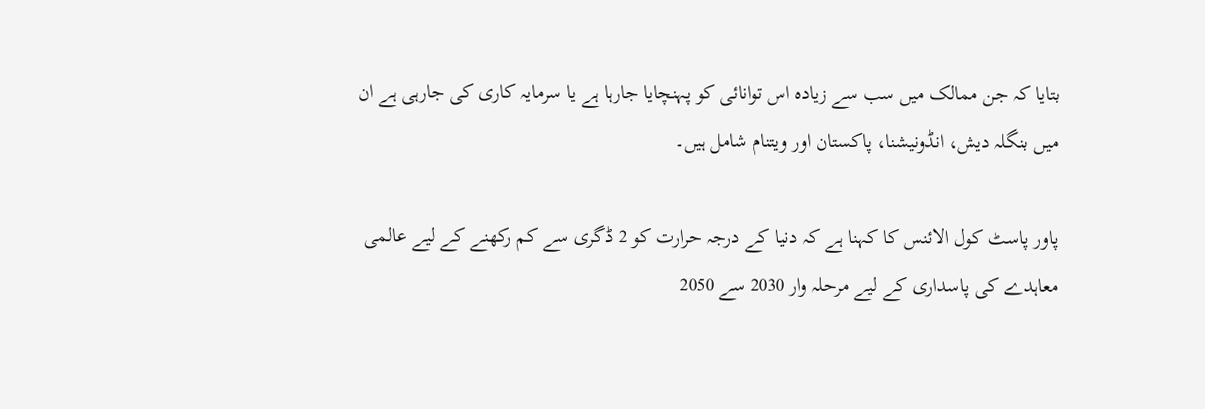بتایا کہ جن ممالک میں سب سے زیادہ اس توانائی کو پہنچایا جارہا ہے یا سرمایہ کاری کی جارہی ہے ان میں بنگلہ دیش، انڈونیشنا، پاکستان اور ویتنام شامل ہیں۔

پاور پاسٹ کول الائنس کا کہنا ہے کہ دنیا کے درجہ حرارت کو 2 ڈگری سے کم رکھنے کے لیے عالمی معاہدے کی پاسداری کے لیے مرحلہ وار 2030 سے 2050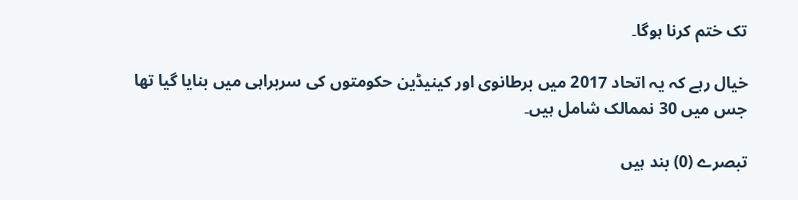تک ختم کرنا ہوگا۔

خیال رہے کہ یہ اتحاد 2017 میں برطانوی اور کینیڈین حکومتوں کی سربراہی میں بنایا گیا تھا جس میں 30 نممالک شامل ہیں۔

تبصرے (0) بند ہیں